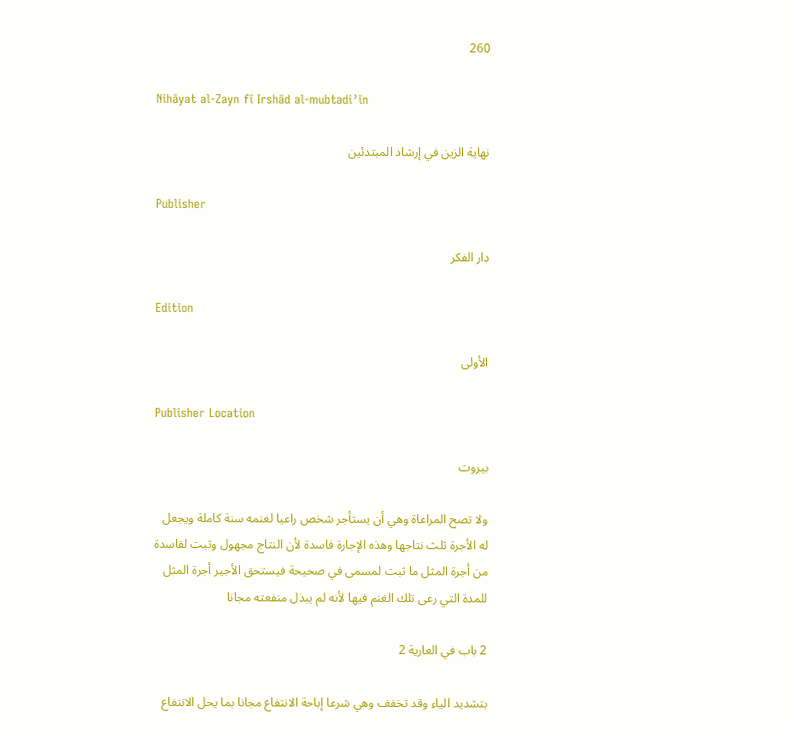260

Nihāyat al-Zayn fī Irshād al-mubtadiʾīn

نهاية الزين في إرشاد المبتدئين

Publisher

دار الفكر

Edition

الأولى

Publisher Location

بيروت

ولا تصح المراعاة وهي أن يستأجر شخص راعيا لغنمه سنة كاملة ويجعل له الأجرة ثلث نتاجها وهذه الإجارة فاسدة لأن النتاج مجهول وثبت لفاسدة من أجرة المثل ما ثبت لمسمى في صحيحة فيستحق الأجير أجرة المثل للمدة التي رعى تلك الغنم فيها لأنه لم يبذل منفعته مجانا

2 باب في العارية 2

بتشديد الياء وقد تخفف وهي شرعا إباحة الانتفاع مجانا بما يحل الانتفاع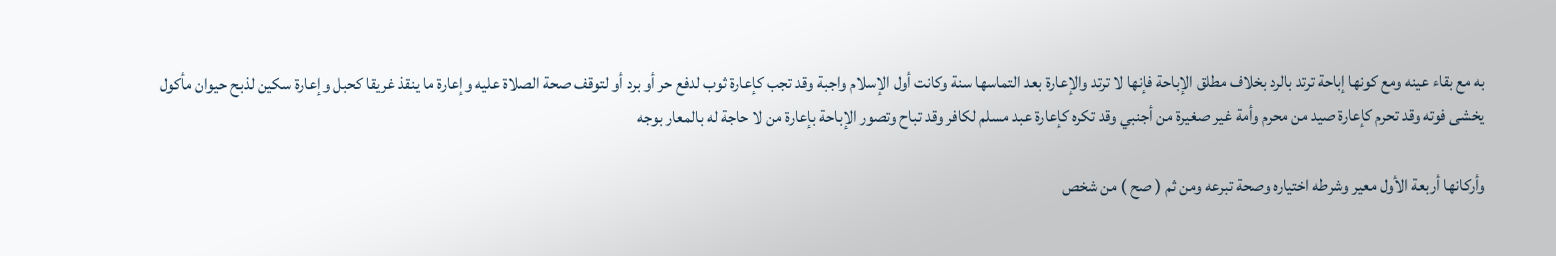به مع بقاء عينه ومع كونها إباحة ترتد بالرد بخلاف مطلق الإباحة فإنها لا ترتد والإعارة بعد التماسها سنة وكانت أول الإسلام واجبة وقد تجب كإعارة ثوب لدفع حر أو برد أو لتوقف صحة الصلاة عليه وإعارة ما ينقذ غريقا كحبل وإعارة سكين لذبح حيوان مأكول يخشى فوته وقد تحرم كإعارة صيد من محرم وأمة غير صغيرة من أجنبي وقد تكره كإعارة عبد مسلم لكافر وقد تباح وتصور الإباحة بإعارة من لا حاجة له بالمعار بوجه

وأركانها أربعة الأول معير وشرطه اختياره وصحة تبرعه ومن ثم ( صح ) من شخص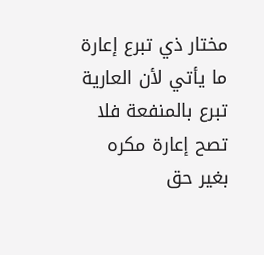مختار ذي تبرع إعارة ما يأتي لأن العارية تبرع بالمنفعة فلا تصح إعارة مكره بغير حق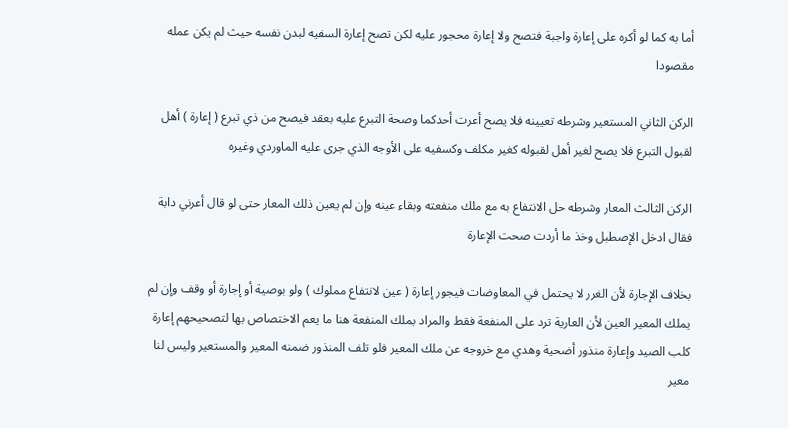أما به كما لو أكره على إعارة واجبة فتصح ولا إعارة محجور عليه لكن تصح إعارة السفيه لبدن نفسه حيث لم يكن عمله مقصودا

الركن الثاني المستعير وشرطه تعيينه فلا يصح أعرت أحدكما وصحة التبرع عليه بعقد فيصح من ذي تبرع ( إعارة ) أهل لقبول التبرع فلا يصح لغير أهل لقبوله كغير مكلف وكسفيه على الأوجه الذي جرى عليه الماوردي وغيره

الركن الثالث المعار وشرطه حل الانتفاع به مع ملك منفعته وبقاء عينه وإن لم يعين ذلك المعار حتى لو قال أعرني دابة فقال ادخل الإصطبل وخذ ما أردت صحت الإعارة

بخلاف الإجارة لأن الغرر لا يحتمل في المعاوضات فيجور إعارة ( عين لانتفاع مملوك ) ولو بوصية أو إجارة أو وقف وإن لم يملك المعير العين لأن العارية ترد على المنفعة فقط والمراد بملك المنفعة هنا ما يعم الاختصاص بها لتصحيحهم إعارة كلب الصيد وإعارة منذور أضحية وهدي مع خروجه عن ملك المعير فلو تلف المنذور ضمنه المعير والمستعير وليس لنا معير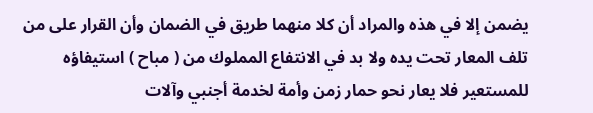يضمن إلا في هذه والمراد أن كلا منهما طريق في الضمان وأن القرار على من تلف المعار تحت يده ولا بد في الانتفاع المملوك من ( مباح ) استيفاؤه للمستعير فلا يعار نحو حمار زمن وأمة لخدمة أجنبي وآلات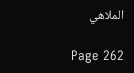الملاهي

Page 262